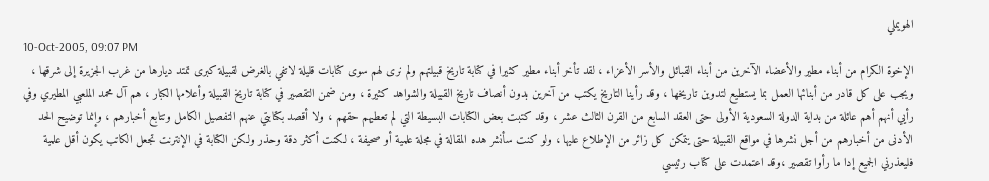الهويملي
10-Oct-2005, 09:07 PM
الإخوة الكرام من أبناء مطير والأعضاء الآخرين من أبناء القبائل والأسر الأعزاء ، لقد تأخر أبناء مطير كثيرا في كتابة تاريخ قبيلتهم ولم نرى لهم سوى كتابات قليلة لاتفي بالغرض لقبيلة كبرى تمتد ديارها من غرب الجزيرة إلى شرقها ، ويجب على كل قادر من أبنائها العمل بما يستطيع لتدوين تاريخها ، وقد رأينا التاريخ يكتب من آخرين بدون أنصاف تاريخ القبيلة والشواهد كثيرة ، ومن ضمن التقصير في كتابة تاريخ القبيلة وأعلامها الكبار ، هم آل محمد الملعبي المطيري وفي رأيي أنهم أهم عائلة من بداية الدولة السعودية الأولى حتى العقد السابع من القرن الثالث عشر ، وقد كتبت بعض الكتابات البسيطة التي لم تعطيهم حقهم ، ولا أقصد بكتابتي عنهم التفصيل الكامل وتتابع أخبارهم ، وإنما توضيح الحد الأدنى من أخبارهم من أجل نشرها في مواقع القبيلة حتى يتمكن كل زائر من الإطلاع عليها ، ولو كنت سأنشر هده المقالة في مجلة علمية أو صحيفة ، لكنت أكثر دقة وحذر ولكن الكتابة في الإنترنت تجعل الكاتب يكون أقل علمية فليعذرني الجميع إدا ما رأوا تقصير ،وقد اعتمدت على كتاب رئيسي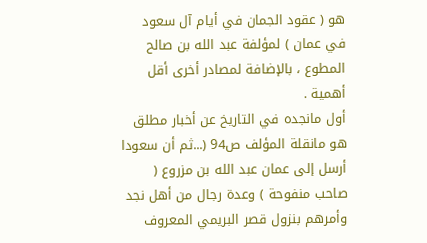هو ( عقود الجمان في أيام آل سعود في عمان ) لمؤلفة عبد الله بن صالح المطوع ، بالإضافة لمصادر أخرى أقل أهمية .
أول مانجده في التاريخ عن أخبار مطلق هو مانقلة المؤلف ص94 (...ثم أن سعودا أرسل إلى عمان عبد الله بن مزروع ( صاحب منفوحة ) وعدة رجال من أهل نجد وأمرهم بنزول قصر البريمي المعروف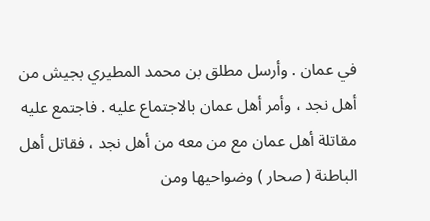في عمان . وأرسل مطلق بن محمد المطيري بجيش من أهل نجد ، وأمر أهل عمان بالاجتماع عليه . فاجتمع عليه مقاتلة أهل عمان مع من معه من أهل نجد ، فقاتل أهل الباطنة ( صحار ) وضواحيها ومن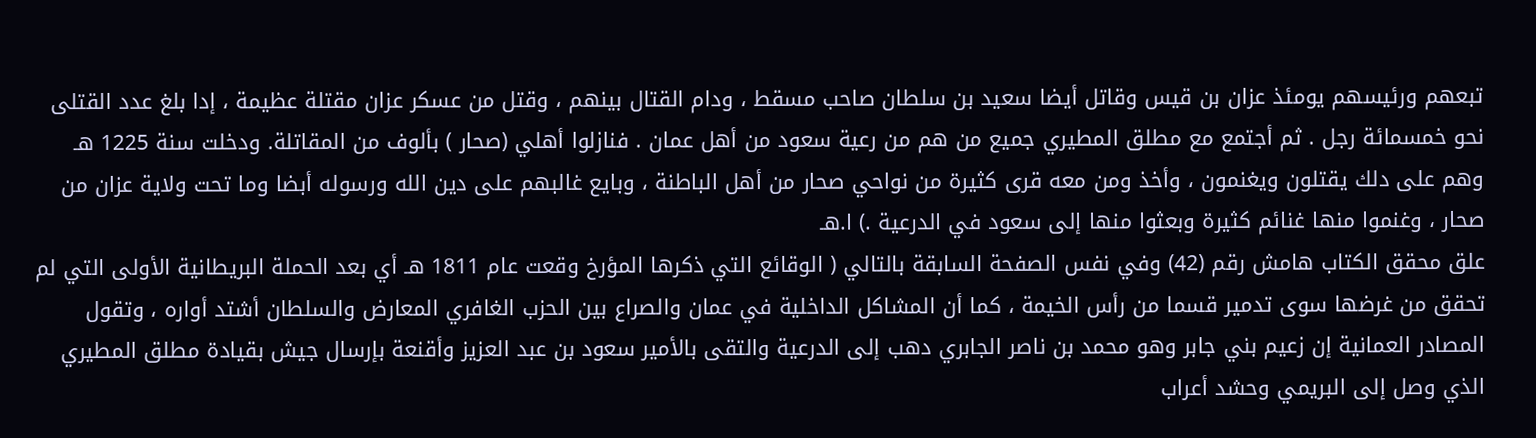تبعهم ورئيسهم يومئذ عزان بن قيس وقاتل أيضا سعيد بن سلطان صاحب مسقط ، ودام القتال بينهم ، وقتل من عسكر عزان مقتلة عظيمة ، إدا بلغ عدد القتلى نحو خمسمائة رجل . ثم أجتمع مع مطلق المطيري جميع من هم من رعية سعود من أهل عمان . فنازلوا أهلي (صحار ) بألوف من المقاتلة. ودخلت سنة 1225 هـ وهم على دلك يقتلون ويغنمون ، وأخذ ومن معه قرى كثيرة من نواحي صحار من أهل الباطنة ، وبايع غالبهم على دين الله ورسوله أبضا وما تحت ولاية عزان من صحار ، وغنموا منها غنائم كثيرة وبعثوا منها إلى سعود في الدرعية .) ا.هـ
علق محقق الكتاب هامش رقم (42) وفي نفس الصفحة السابقة بالتالي ( الوقائع التي ذكرها المؤرخ وقعت عام 1811 هـ أي بعد الحملة البريطانية الأولى التي لم تحقق من غرضها سوى تدمير قسما من رأس الخيمة ، كما أن المشاكل الداخلية في عمان والصراع بين الحزب الغافري المعارض والسلطان أشتد أواره ، وتقول المصادر العمانية إن زعيم بني جابر وهو محمد بن ناصر الجابري دهب إلى الدرعية والتقى بالأمير سعود بن عبد العزيز وأقنعة بإرسال جيش بقيادة مطلق المطيري الذي وصل إلى البريمي وحشد أعراب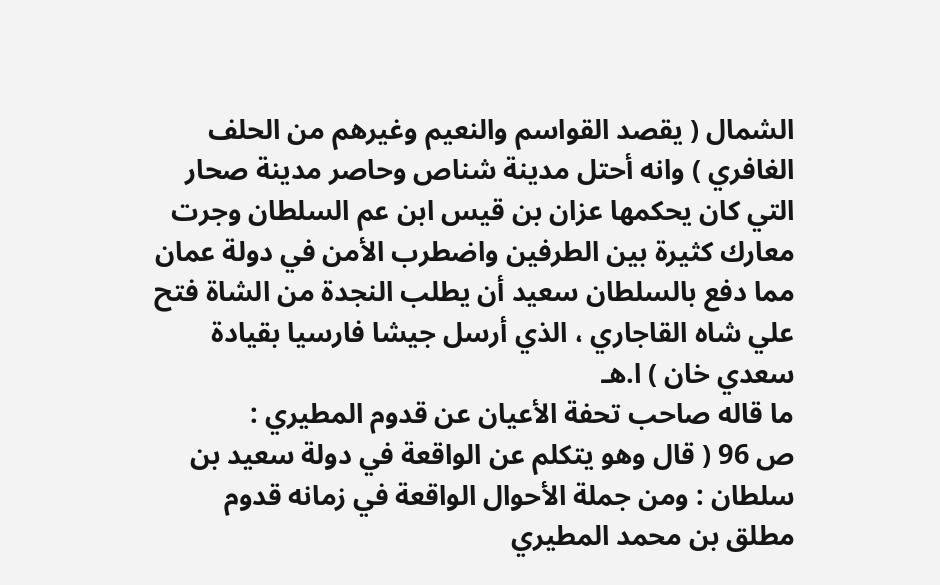الشمال ( يقصد القواسم والنعيم وغيرهم من الحلف الغافري ) وانه أحتل مدينة شناص وحاصر مدينة صحار التي كان يحكمها عزان بن قيس ابن عم السلطان وجرت معارك كثيرة بين الطرفين واضطرب الأمن في دولة عمان مما دفع بالسلطان سعيد أن يطلب النجدة من الشاة فتح علي شاه القاجاري ، الذي أرسل جيشا فارسيا بقيادة سعدي خان ) ا.هـ
ما قاله صاحب تحفة الأعيان عن قدوم المطيري :
ص 96 ( قال وهو يتكلم عن الواقعة في دولة سعيد بن سلطان : ومن جملة الأحوال الواقعة في زمانه قدوم مطلق بن محمد المطيري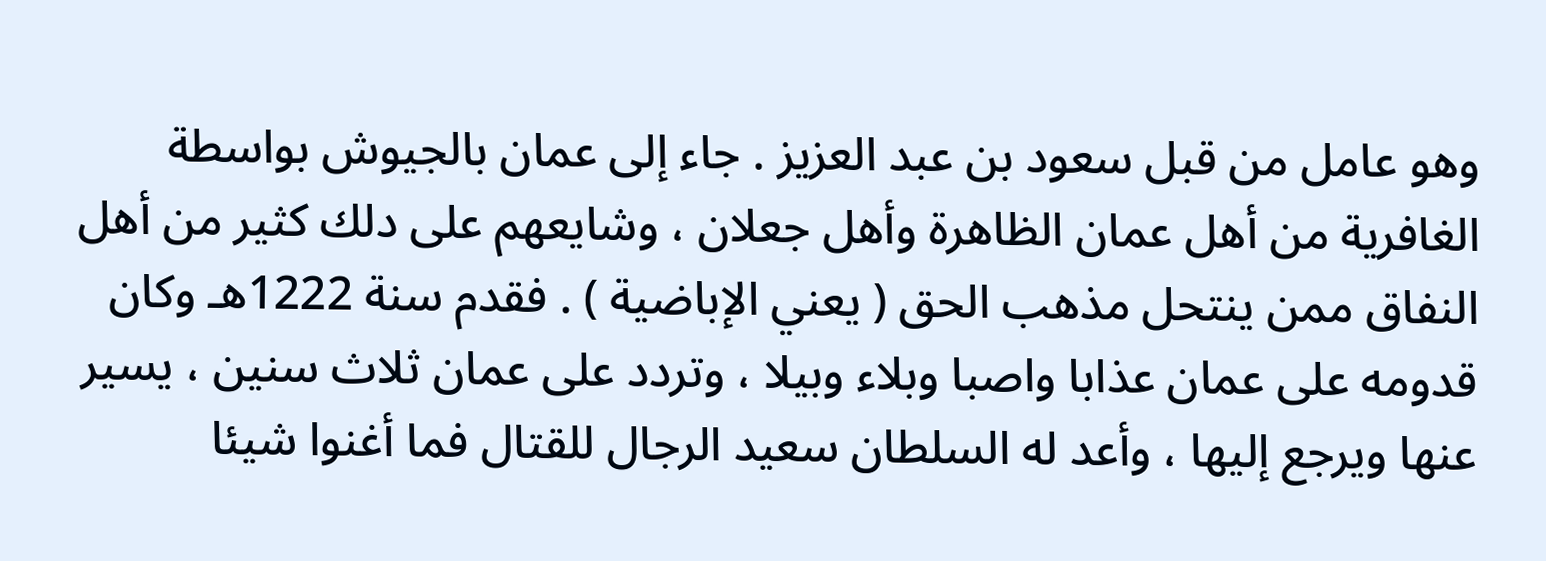وهو عامل من قبل سعود بن عبد العزيز . جاء إلى عمان بالجيوش بواسطة الغافرية من أهل عمان الظاهرة وأهل جعلان ، وشايعهم على دلك كثير من أهل النفاق ممن ينتحل مذهب الحق ( يعني الإباضية ) . فقدم سنة 1222هـ وكان قدومه على عمان عذابا واصبا وبلاء وبيلا ، وتردد على عمان ثلاث سنين ، يسير عنها ويرجع إليها ، وأعد له السلطان سعيد الرجال للقتال فما أغنوا شيئا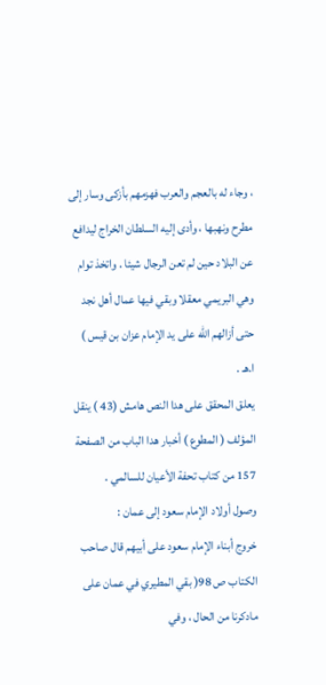، وجاء له بالعجم والعرب فهزمهم بأزكى وسار إلى مطرح ونهبها ، وأدى إليه السلطان الخراج ليدافع عن البلاد حين لم تعن الرجال شيئا . واتخذ توام وهي البريمي معقلا وبقي فيها عمال أهل نجد حتى أزالهم الله على يد الإمام عزان بن قيس ) ا.هـ .
يعلق المحقق على هدا النص هامش (43 ) ينقل المؤلف ( المطوع ) أخبار هدا الباب من الصفحة 157 من كتاب تحفة الأعيان للسالمي .
وصول أولاد الإمام سعود إلى عمان :
خروج أبناء الإمام سعود على أبيهم قال صاحب الكتاب ص 98( بقي المطيري في عمان على مادكرنا من الحال ، وفي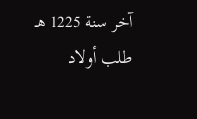آخر سنة 1225 هـ طلب أولاد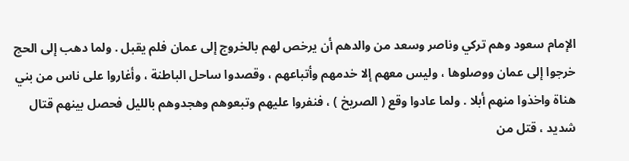الإمام سعود وهم تركي وناصر وسعد من والدهم أن يرخص لهم بالخروج إلى عمان فلم يقبل . ولما دهب إلى الحج خرجوا إلى عمان ووصلوها ، وليس معهم إلا خدمهم وأتباعهم ، وقصدوا ساحل الباطنة ، وأغاروا على ناس من بني هناة واخذوا منهم أبلا . ولما عادوا وقع ( الصريخ ) ، فنفروا عليهم وتبعوهم وهجدوهم بالليل فحصل بينهم قتال شديد ، قتل من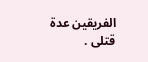الفريقين عدة قتلى .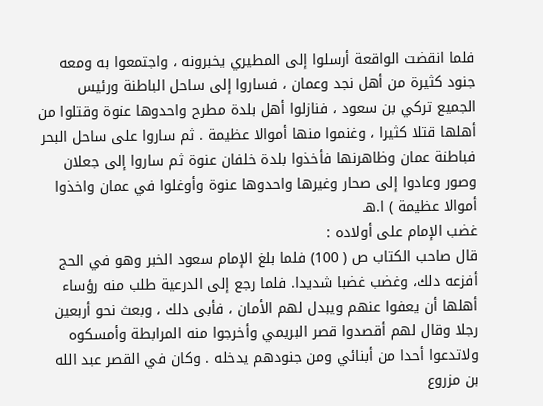فلما انقضت الواقعة أرسلوا إلى المطيري يخبرونه ، واجتمعوا به ومعه جنود كثيرة من أهل نجد وعمان ، فساروا إلى ساحل الباطنة ورئيس الجميع تركي بن سعود ، فنازلوا أهل بلدة مطرح واحدوها عنوة وقتلوا من أهلها قتلا كثيرا ، وغنموا منها أموالا عظيمة . ثم ساروا على ساحل البحر فباطنة عمان وظاهرنها فأخذوا بلدة خلفان عنوة ثم ساروا إلى جعلان وصور وعادوا إلى صحار وغيرها واحدوها عنوة وأوغلوا في عمان واخذوا أموالا عظيمة ) ا.هـ
غضب الإمام على أولاده :
قال صاحب الكتاب ص ( 100) فلما بلغ الإمام سعود الخبر وهو في الحج أفزعه دلك، وغضب غضبا شديدا. فلما رجع إلى الدرعية طلب منه رؤساء أهلها أن يعفوا عنهم ويبدل لهم الأمان ، فأبى دلك ، وبعث نحو أربعين رجلا وقال لهم أقصدوا قصر البريمي وأخرجوا منه المرابطة وأمسكوه ولاتدعوا أحدا من أبنائي ومن جنودهم يدخله . وكان في القصر عبد الله بن مزروع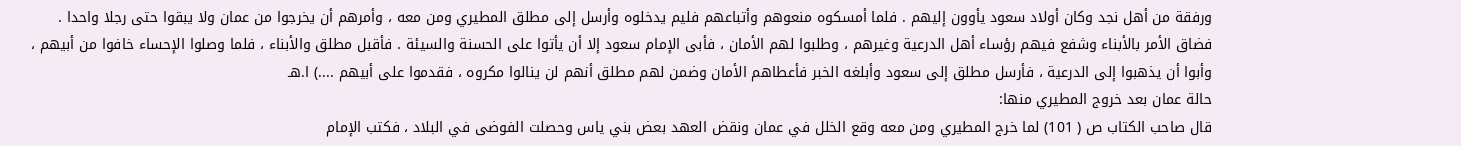ورفقة من أهل نجد وكان أولاد سعود يأوون إليهم . فلما أمسكوه منعوهم وأتباعهم فليم يدخلوه وأرسل إلى مطلق المطيري ومن معه ، وأمرهم أن يخرجوا من عمان ولا يبقوا حتى رجلا واحدا . فضاق الأمر بالأبناء وشفع فيهم رؤساء أهل الدرعية وغيرهم ، وطلبوا لهم الأمان ، فأبى الإمام سعود إلا أن يأتوا على الحسنة والسيئة . فأقبل مطلق والأبناء ، فلما وصلوا الإحساء خافوا من أبيهم ، وأبوا أن يذهبوا إلى الدرعية ، فأرسل مطلق إلى سعود وأبلغه الخبر فأعطاهم الأمان وضمن لهم مطلق أنهم لن ينالوا مكروه ، فقدموا على أبيهم ....) ا.هـ
حالة عمان بعد خروج المطيري منها:
قال صاحب الكتاب ص ( 101) لما خرج المطيري ومن معه وقع الخلل في عمان ونقض العهد بعض بني ياس وحصلت الفوضى في البلاد ، فكتب الإمام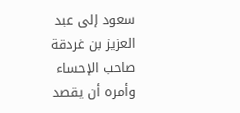سعود إلى عبد العزيز بن غردقة صاحب الإحساء وأمره أن يقصد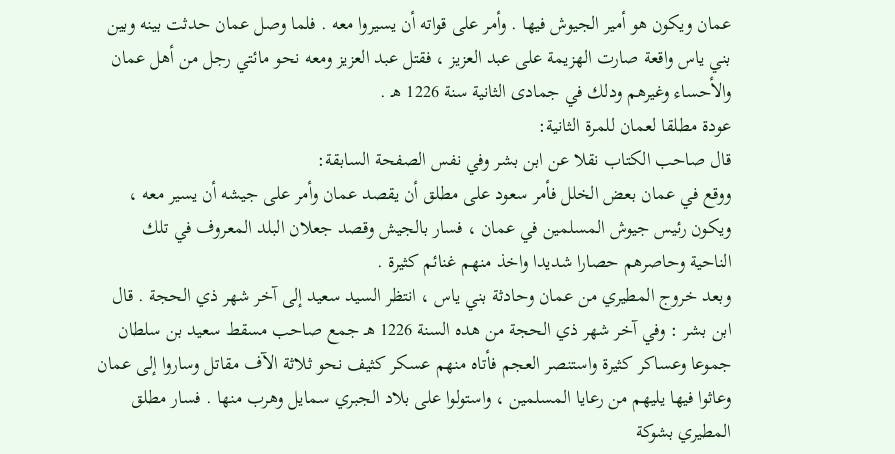عمان ويكون هو أمير الجيوش فيها . وأمر على قواته أن يسيروا معه . فلما وصل عمان حدثت بينه وبين بني ياس واقعة صارت الهزيمة على عبد العزيز ، فقتل عبد العزيز ومعه نحو مائتي رجل من أهل عمان والأحساء وغيرهم ودلك في جمادى الثانية سنة 1226 هـ .
عودة مطلقا لعمان للمرة الثانية:
قال صاحب الكتاب نقلا عن ابن بشر وفي نفس الصفحة السابقة:
ووقع في عمان بعض الخلل فأمر سعود على مطلق أن يقصد عمان وأمر على جيشه أن يسير معه ، ويكون رئيس جيوش المسلمين في عمان ، فسار بالجيش وقصد جعلان البلد المعروف في تلك الناحية وحاصرهم حصارا شديدا واخذ منهم غنائم كثيرة .
وبعد خروج المطيري من عمان وحادثة بني ياس ، انتظر السيد سعيد إلى آخر شهر ذي الحجة . قال ابن بشر : وفي آخر شهر ذي الحجة من هده السنة 1226 هـ جمع صاحب مسقط سعيد بن سلطان جموعا وعساكر كثيرة واستنصر العجم فأتاه منهم عسكر كثيف نحو ثلاثة الآف مقاتل وساروا إلى عمان وعاثوا فيها يليهم من رعايا المسلمين ، واستولوا على بلاد الجبري سمايل وهرب منها . فسار مطلق المطيري بشوكة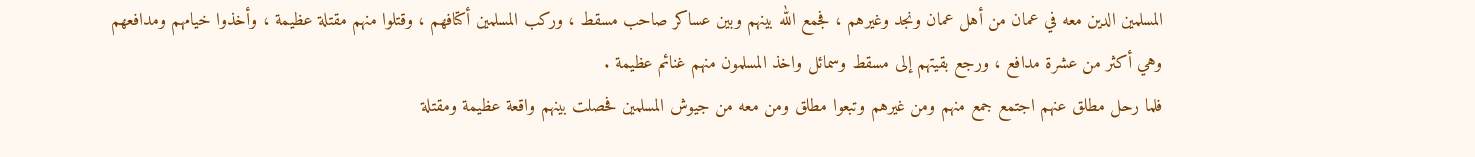المسلمين الدين معه في عمان من أهل عمان ونجد وغيرهم ، فجمع الله بينهم وبين عساكر صاحب مسقط ، وركب المسلمين أكتافهم ، وقتلوا منهم مقتلة عظيمة ، وأخذوا خيامهم ومدافعهم وهي أكثر من عشرة مدافع ، ورجع بقيتهم إلى مسقط وسمائل واخذ المسلمون منهم غنائم عظيمة .
فلما رحل مطلق عنهم اجتمع جمع منهم ومن غيرهم وتبعوا مطلق ومن معه من جيوش المسلمين فحصلت بينهم واقعة عظيمة ومقتلة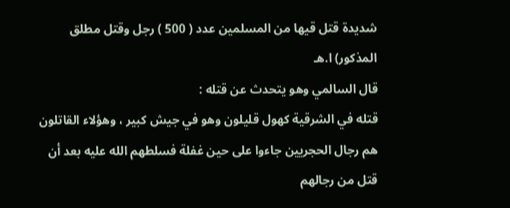شديدة قتل قيها من المسلمين عدد ( 500 ) رجل وقتل مطلق المذكور) ا.هـ
قال السالمي وهو يتحدث عن قتله :
قتله في الشرقية كهول قليلون وهو في جيش كبير ، وهؤلاء القاتلون هم رجال الحجريين جاءوا على حين غفلة فسلطهم الله عليه بعد أن قتل من رجالهم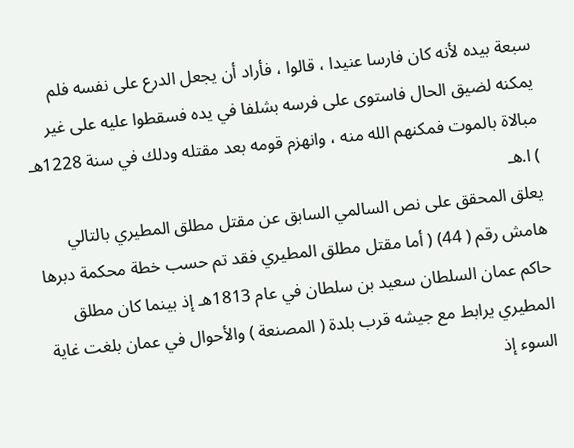سبعة بيده لأنه كان فارسا عنيدا ، قالوا ، فأراد أن يجعل الدرع على نفسه فلم يمكنه لضيق الحال فاستوى على فرسه بشلفا في يده فسقطوا عليه على غير مبالاة بالموت فمكنهم الله منه ، وانهزم قومه بعد مقتله ودلك في سنة 1228هـ ) ا.هـ
يعلق المحقق على نص السالمي السابق عن مقتل مطلق المطيري بالتالي هامش رقم ( 44) ( أما مقتل مطلق المطيري فقد تم حسب خطة محكمة دبرها حاكم عمان السلطان سعيد بن سلطان في عام 1813هـ إذ بينما كان مطلق المطيري يرابط مع جيشه قرب بلدة ( المصنعة ) والأحوال في عمان بلغت غاية السوء إذ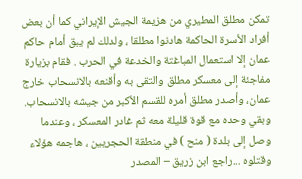تمكن مطلق المطيري من هزيمة الجيش الإيراني كما أن بعض أفراد الأسرة الحاكمة هادنوا مطلقا ، ولدلك لم يبق أمام حاكم عمان إلا استعمال المباغتة والخدعة في الحرب . فقام بزيارة مفاجئة إلى معسكر مطلق والتقى به وأقنعه بالانسحاب خارج عمان، وأصدر مطلق أمره للقسم الأكبر من جيشه بالانسحاب. وبقي وحده مع قوة قليلة معه ثم غادر المعسكر ، وعندما وصل إلى بلدة ( منح ) في منطقة الحجريين ، هاجمه هؤلاء وقتلوه ...راجع ابن زريق – المصدر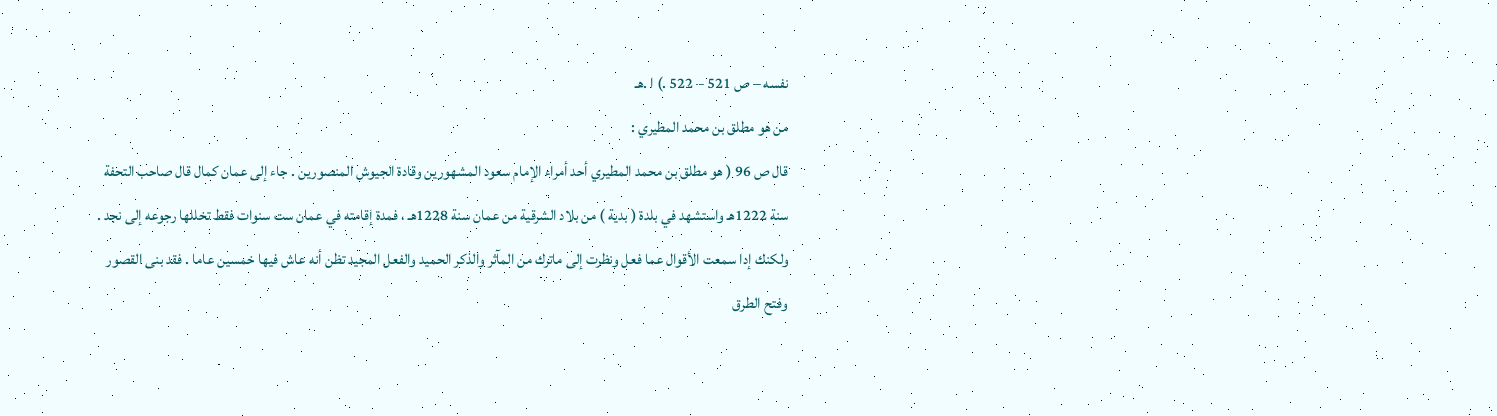نفسه – ص 521 – 522 .) ا .هـ
من هو مطلق بن محمد المطيري :
قال ص 96 ( هو مطلق بن محمد المطيري أحد أمراء الإمام سعود المشهورين وقادة الجيوش المنصورين . جاء إلى عمان كمال قال صاحب التحفة سنة 1222هـ واستشهد في بلدة ( بدية ) من بلاد الشرقية من عمان سنة 1228هـ ، فمدة إقامته في عمان ست سنوات فقط تخللها رجوعه إلى نجد . ولكنك إدا سمعت الأقوال عما فعل ونظرت إلى ماترك من المآثر والذكر الحميد والفعل المجيد تظن أنه عاش فيها خمسين عاما . فقد بنى القصور وفتح الطرق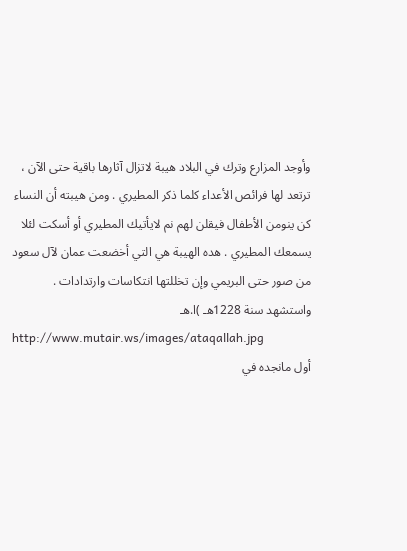وأوجد المزارع وترك في البلاد هيبة لاتزال آثارها باقية حتى الآن ، ترتعد لها فرائص الأعداء كلما ذكر المطيري . ومن هيبته أن النساء كن ينومن الأطفال فيقلن لهم نم لايأتيك المطيري أو أسكت لئلا يسمعك المطيري . هده الهيبة هي التي أخضعت عمان لآل سعود من صور حتى البريمي وإن تخللتها انتكاسات وارتدادات . واستشهد سنة 1228هـ )ا.هـ
http://www.mutair.ws/images/ataqallah.jpg
أول مانجده في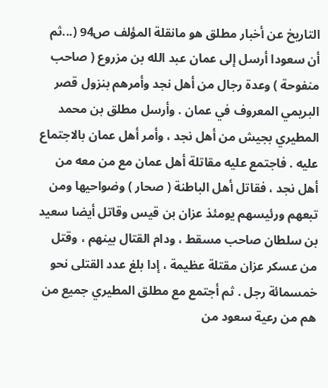التاريخ عن أخبار مطلق هو مانقلة المؤلف ص94 (...ثم أن سعودا أرسل إلى عمان عبد الله بن مزروع ( صاحب منفوحة ) وعدة رجال من أهل نجد وأمرهم بنزول قصر البريمي المعروف في عمان . وأرسل مطلق بن محمد المطيري بجيش من أهل نجد ، وأمر أهل عمان بالاجتماع عليه . فاجتمع عليه مقاتلة أهل عمان مع من معه من أهل نجد ، فقاتل أهل الباطنة ( صحار ) وضواحيها ومن تبعهم ورئيسهم يومئذ عزان بن قيس وقاتل أيضا سعيد بن سلطان صاحب مسقط ، ودام القتال بينهم ، وقتل من عسكر عزان مقتلة عظيمة ، إدا بلغ عدد القتلى نحو خمسمائة رجل . ثم أجتمع مع مطلق المطيري جميع من هم من رعية سعود من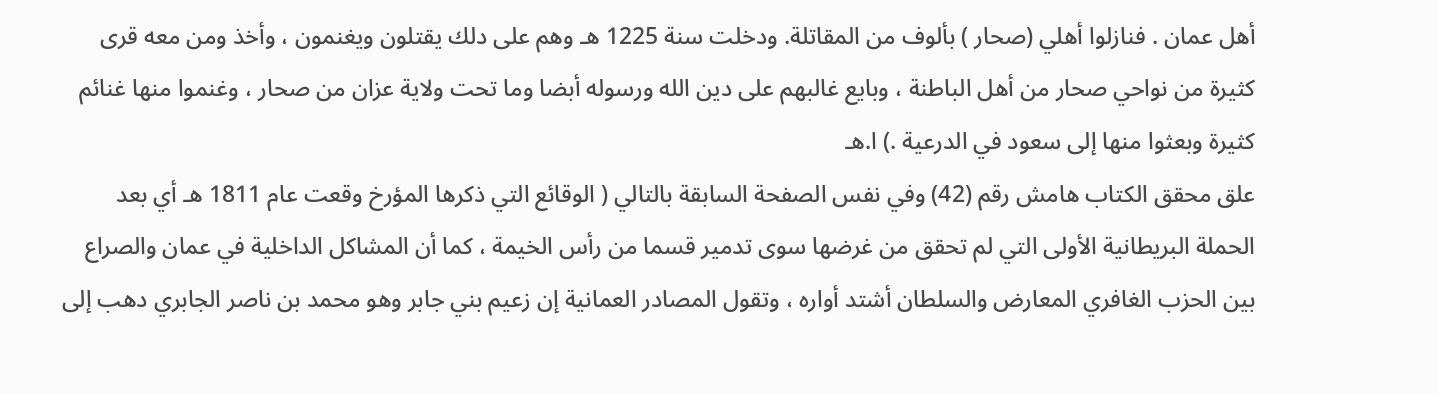أهل عمان . فنازلوا أهلي (صحار ) بألوف من المقاتلة. ودخلت سنة 1225 هـ وهم على دلك يقتلون ويغنمون ، وأخذ ومن معه قرى كثيرة من نواحي صحار من أهل الباطنة ، وبايع غالبهم على دين الله ورسوله أبضا وما تحت ولاية عزان من صحار ، وغنموا منها غنائم كثيرة وبعثوا منها إلى سعود في الدرعية .) ا.هـ
علق محقق الكتاب هامش رقم (42) وفي نفس الصفحة السابقة بالتالي ( الوقائع التي ذكرها المؤرخ وقعت عام 1811 هـ أي بعد الحملة البريطانية الأولى التي لم تحقق من غرضها سوى تدمير قسما من رأس الخيمة ، كما أن المشاكل الداخلية في عمان والصراع بين الحزب الغافري المعارض والسلطان أشتد أواره ، وتقول المصادر العمانية إن زعيم بني جابر وهو محمد بن ناصر الجابري دهب إلى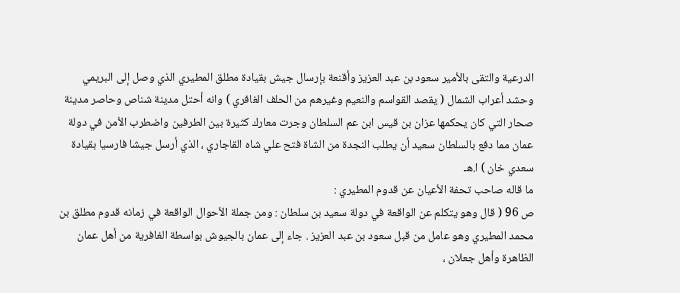الدرعية والتقى بالأمير سعود بن عبد العزيز وأقنعة بإرسال جيش بقيادة مطلق المطيري الذي وصل إلى البريمي وحشد أعراب الشمال ( يقصد القواسم والنعيم وغيرهم من الحلف الغافري ) وانه أحتل مدينة شناص وحاصر مدينة صحار التي كان يحكمها عزان بن قيس ابن عم السلطان وجرت معارك كثيرة بين الطرفين واضطرب الأمن في دولة عمان مما دفع بالسلطان سعيد أن يطلب النجدة من الشاة فتح علي شاه القاجاري ، الذي أرسل جيشا فارسيا بقيادة سعدي خان ) ا.هـ
ما قاله صاحب تحفة الأعيان عن قدوم المطيري :
ص 96 ( قال وهو يتكلم عن الواقعة في دولة سعيد بن سلطان : ومن جملة الأحوال الواقعة في زمانه قدوم مطلق بن محمد المطيري وهو عامل من قبل سعود بن عبد العزيز . جاء إلى عمان بالجيوش بواسطة الغافرية من أهل عمان الظاهرة وأهل جعلان ،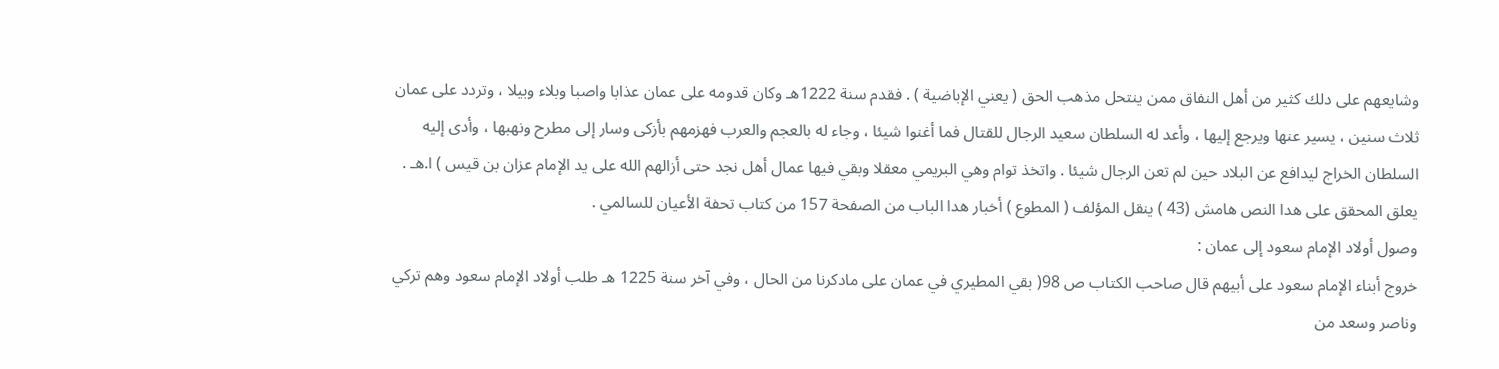وشايعهم على دلك كثير من أهل النفاق ممن ينتحل مذهب الحق ( يعني الإباضية ) . فقدم سنة 1222هـ وكان قدومه على عمان عذابا واصبا وبلاء وبيلا ، وتردد على عمان ثلاث سنين ، يسير عنها ويرجع إليها ، وأعد له السلطان سعيد الرجال للقتال فما أغنوا شيئا ، وجاء له بالعجم والعرب فهزمهم بأزكى وسار إلى مطرح ونهبها ، وأدى إليه السلطان الخراج ليدافع عن البلاد حين لم تعن الرجال شيئا . واتخذ توام وهي البريمي معقلا وبقي فيها عمال أهل نجد حتى أزالهم الله على يد الإمام عزان بن قيس ) ا.هـ .
يعلق المحقق على هدا النص هامش (43 ) ينقل المؤلف ( المطوع ) أخبار هدا الباب من الصفحة 157 من كتاب تحفة الأعيان للسالمي .
وصول أولاد الإمام سعود إلى عمان :
خروج أبناء الإمام سعود على أبيهم قال صاحب الكتاب ص 98( بقي المطيري في عمان على مادكرنا من الحال ، وفي آخر سنة 1225 هـ طلب أولاد الإمام سعود وهم تركي وناصر وسعد من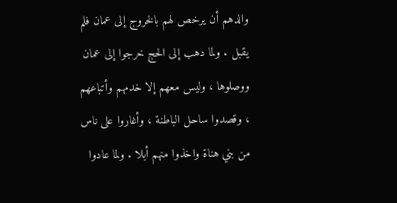والدهم أن يرخص لهم بالخروج إلى عمان فلم يقبل . ولما دهب إلى الحج خرجوا إلى عمان ووصلوها ، وليس معهم إلا خدمهم وأتباعهم ، وقصدوا ساحل الباطنة ، وأغاروا على ناس من بني هناة واخذوا منهم أبلا . ولما عادوا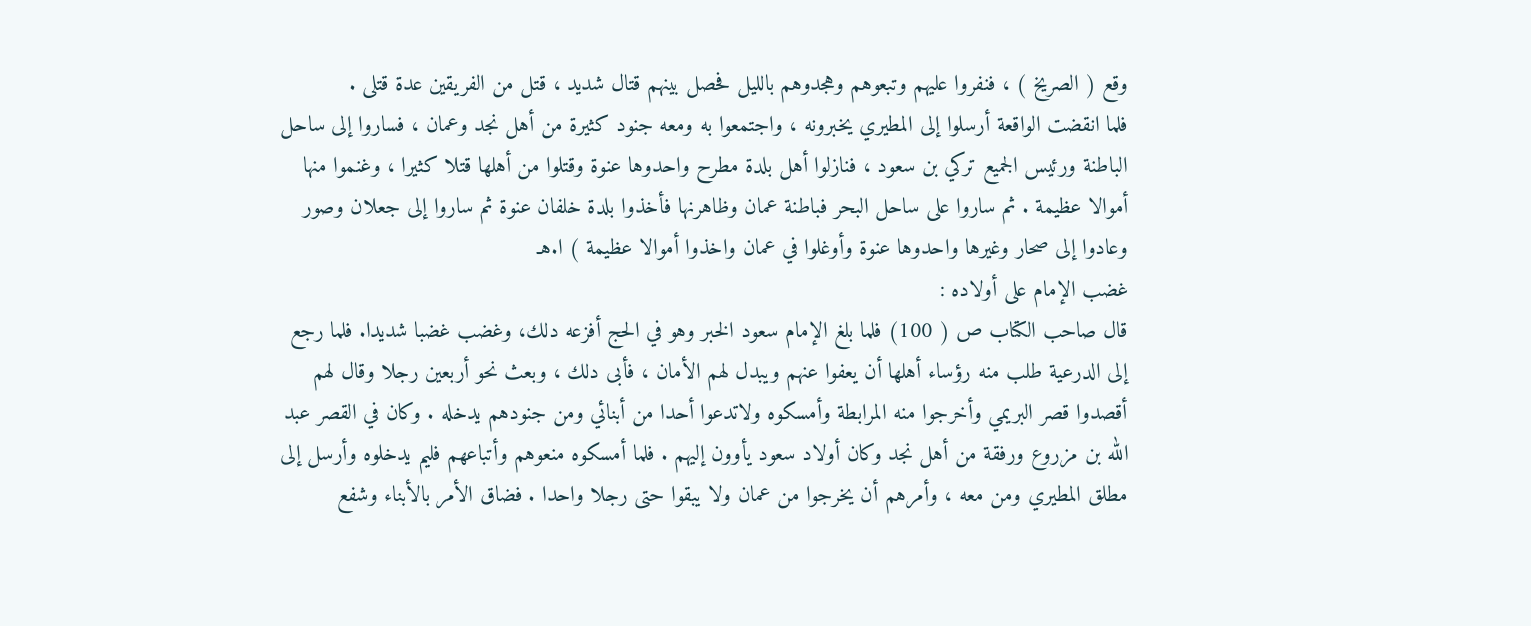وقع ( الصريخ ) ، فنفروا عليهم وتبعوهم وهجدوهم بالليل فحصل بينهم قتال شديد ، قتل من الفريقين عدة قتلى .
فلما انقضت الواقعة أرسلوا إلى المطيري يخبرونه ، واجتمعوا به ومعه جنود كثيرة من أهل نجد وعمان ، فساروا إلى ساحل الباطنة ورئيس الجميع تركي بن سعود ، فنازلوا أهل بلدة مطرح واحدوها عنوة وقتلوا من أهلها قتلا كثيرا ، وغنموا منها أموالا عظيمة . ثم ساروا على ساحل البحر فباطنة عمان وظاهرنها فأخذوا بلدة خلفان عنوة ثم ساروا إلى جعلان وصور وعادوا إلى صحار وغيرها واحدوها عنوة وأوغلوا في عمان واخذوا أموالا عظيمة ) ا.هـ
غضب الإمام على أولاده :
قال صاحب الكتاب ص ( 100) فلما بلغ الإمام سعود الخبر وهو في الحج أفزعه دلك، وغضب غضبا شديدا. فلما رجع إلى الدرعية طلب منه رؤساء أهلها أن يعفوا عنهم ويبدل لهم الأمان ، فأبى دلك ، وبعث نحو أربعين رجلا وقال لهم أقصدوا قصر البريمي وأخرجوا منه المرابطة وأمسكوه ولاتدعوا أحدا من أبنائي ومن جنودهم يدخله . وكان في القصر عبد الله بن مزروع ورفقة من أهل نجد وكان أولاد سعود يأوون إليهم . فلما أمسكوه منعوهم وأتباعهم فليم يدخلوه وأرسل إلى مطلق المطيري ومن معه ، وأمرهم أن يخرجوا من عمان ولا يبقوا حتى رجلا واحدا . فضاق الأمر بالأبناء وشفع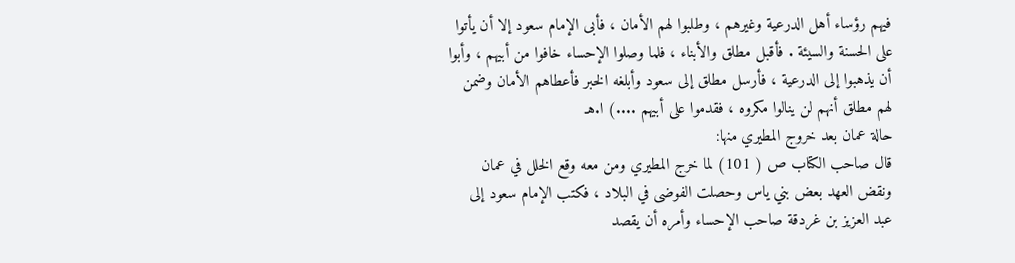فيهم رؤساء أهل الدرعية وغيرهم ، وطلبوا لهم الأمان ، فأبى الإمام سعود إلا أن يأتوا على الحسنة والسيئة . فأقبل مطلق والأبناء ، فلما وصلوا الإحساء خافوا من أبيهم ، وأبوا أن يذهبوا إلى الدرعية ، فأرسل مطلق إلى سعود وأبلغه الخبر فأعطاهم الأمان وضمن لهم مطلق أنهم لن ينالوا مكروه ، فقدموا على أبيهم ....) ا.هـ
حالة عمان بعد خروج المطيري منها:
قال صاحب الكتاب ص ( 101) لما خرج المطيري ومن معه وقع الخلل في عمان ونقض العهد بعض بني ياس وحصلت الفوضى في البلاد ، فكتب الإمام سعود إلى عبد العزيز بن غردقة صاحب الإحساء وأمره أن يقصد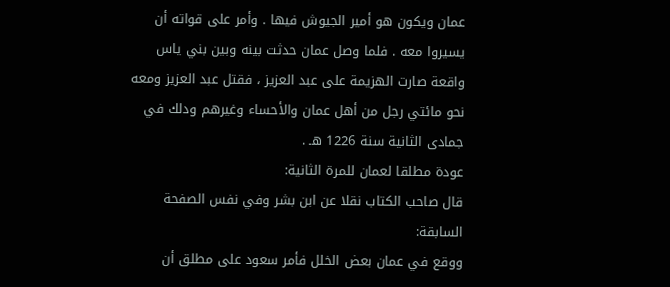عمان ويكون هو أمير الجيوش فيها . وأمر على قواته أن يسيروا معه . فلما وصل عمان حدثت بينه وبين بني ياس واقعة صارت الهزيمة على عبد العزيز ، فقتل عبد العزيز ومعه نحو مائتي رجل من أهل عمان والأحساء وغيرهم ودلك في جمادى الثانية سنة 1226 هـ .
عودة مطلقا لعمان للمرة الثانية:
قال صاحب الكتاب نقلا عن ابن بشر وفي نفس الصفحة السابقة:
ووقع في عمان بعض الخلل فأمر سعود على مطلق أن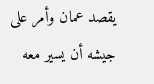يقصد عمان وأمر على جيشه أن يسير معه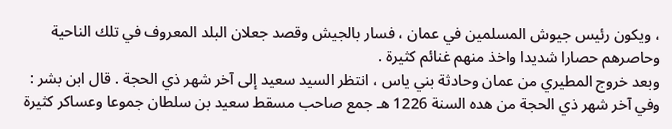، ويكون رئيس جيوش المسلمين في عمان ، فسار بالجيش وقصد جعلان البلد المعروف في تلك الناحية وحاصرهم حصارا شديدا واخذ منهم غنائم كثيرة .
وبعد خروج المطيري من عمان وحادثة بني ياس ، انتظر السيد سعيد إلى آخر شهر ذي الحجة . قال ابن بشر : وفي آخر شهر ذي الحجة من هده السنة 1226 هـ جمع صاحب مسقط سعيد بن سلطان جموعا وعساكر كثيرة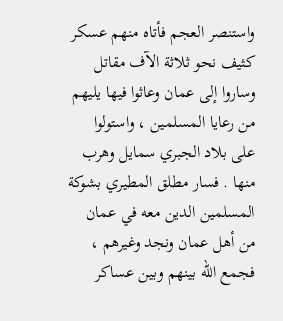واستنصر العجم فأتاه منهم عسكر كثيف نحو ثلاثة الآف مقاتل وساروا إلى عمان وعاثوا فيها يليهم من رعايا المسلمين ، واستولوا على بلاد الجبري سمايل وهرب منها . فسار مطلق المطيري بشوكة المسلمين الدين معه في عمان من أهل عمان ونجد وغيرهم ، فجمع الله بينهم وبين عساكر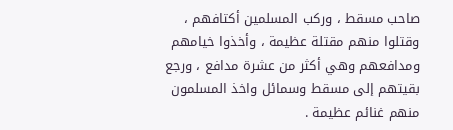صاحب مسقط ، وركب المسلمين أكتافهم ، وقتلوا منهم مقتلة عظيمة ، وأخذوا خيامهم ومدافعهم وهي أكثر من عشرة مدافع ، ورجع بقيتهم إلى مسقط وسمائل واخذ المسلمون منهم غنائم عظيمة .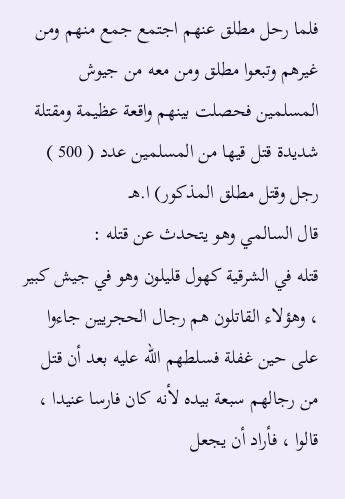فلما رحل مطلق عنهم اجتمع جمع منهم ومن غيرهم وتبعوا مطلق ومن معه من جيوش المسلمين فحصلت بينهم واقعة عظيمة ومقتلة شديدة قتل قيها من المسلمين عدد ( 500 ) رجل وقتل مطلق المذكور) ا.هـ
قال السالمي وهو يتحدث عن قتله :
قتله في الشرقية كهول قليلون وهو في جيش كبير ، وهؤلاء القاتلون هم رجال الحجريين جاءوا على حين غفلة فسلطهم الله عليه بعد أن قتل من رجالهم سبعة بيده لأنه كان فارسا عنيدا ، قالوا ، فأراد أن يجعل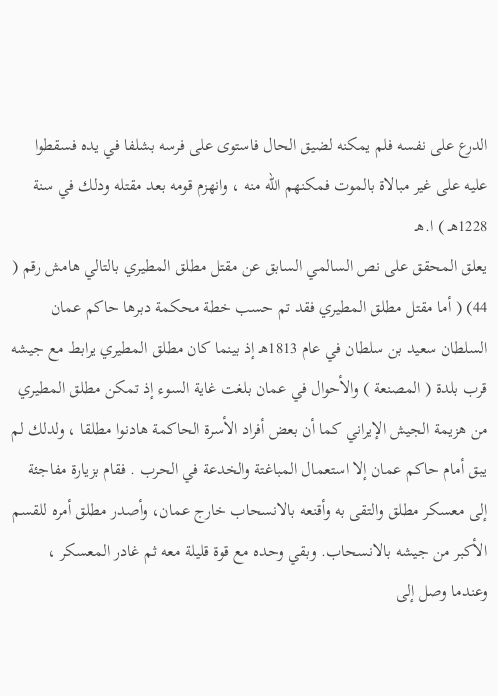الدرع على نفسه فلم يمكنه لضيق الحال فاستوى على فرسه بشلفا في يده فسقطوا عليه على غير مبالاة بالموت فمكنهم الله منه ، وانهزم قومه بعد مقتله ودلك في سنة 1228هـ ) ا.هـ
يعلق المحقق على نص السالمي السابق عن مقتل مطلق المطيري بالتالي هامش رقم ( 44) ( أما مقتل مطلق المطيري فقد تم حسب خطة محكمة دبرها حاكم عمان السلطان سعيد بن سلطان في عام 1813هـ إذ بينما كان مطلق المطيري يرابط مع جيشه قرب بلدة ( المصنعة ) والأحوال في عمان بلغت غاية السوء إذ تمكن مطلق المطيري من هزيمة الجيش الإيراني كما أن بعض أفراد الأسرة الحاكمة هادنوا مطلقا ، ولدلك لم يبق أمام حاكم عمان إلا استعمال المباغتة والخدعة في الحرب . فقام بزيارة مفاجئة إلى معسكر مطلق والتقى به وأقنعه بالانسحاب خارج عمان، وأصدر مطلق أمره للقسم الأكبر من جيشه بالانسحاب. وبقي وحده مع قوة قليلة معه ثم غادر المعسكر ، وعندما وصل إلى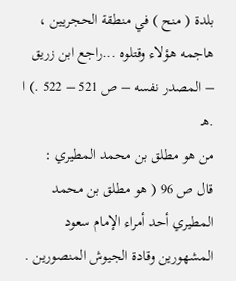بلدة ( منح ) في منطقة الحجريين ، هاجمه هؤلاء وقتلوه ...راجع ابن زريق – المصدر نفسه – ص 521 – 522 .) ا .هـ
من هو مطلق بن محمد المطيري :
قال ص 96 ( هو مطلق بن محمد المطيري أحد أمراء الإمام سعود المشهورين وقادة الجيوش المنصورين .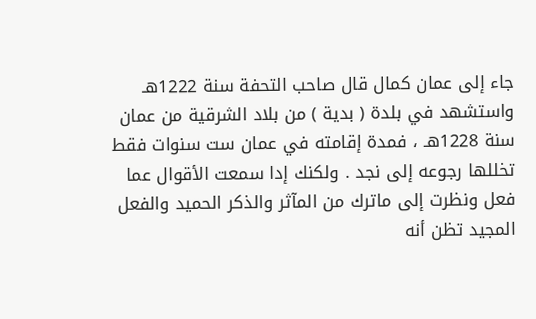جاء إلى عمان كمال قال صاحب التحفة سنة 1222هـ واستشهد في بلدة ( بدية ) من بلاد الشرقية من عمان سنة 1228هـ ، فمدة إقامته في عمان ست سنوات فقط تخللها رجوعه إلى نجد . ولكنك إدا سمعت الأقوال عما فعل ونظرت إلى ماترك من المآثر والذكر الحميد والفعل المجيد تظن أنه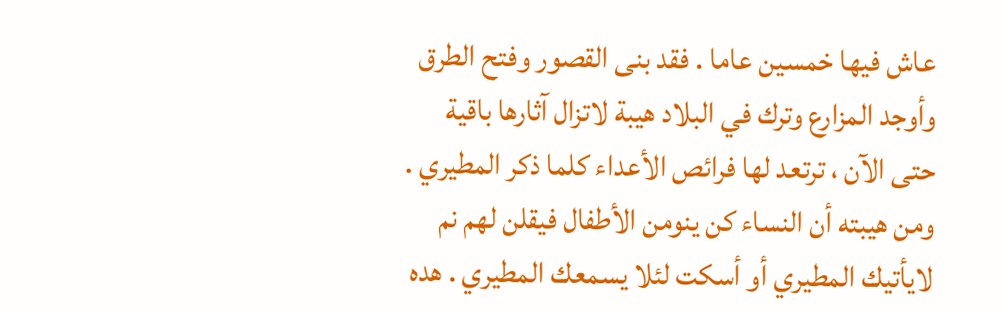عاش فيها خمسين عاما . فقد بنى القصور وفتح الطرق وأوجد المزارع وترك في البلاد هيبة لاتزال آثارها باقية حتى الآن ، ترتعد لها فرائص الأعداء كلما ذكر المطيري . ومن هيبته أن النساء كن ينومن الأطفال فيقلن لهم نم لايأتيك المطيري أو أسكت لئلا يسمعك المطيري . هده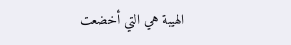الهيبة هي التي أخضعت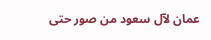عمان لآل سعود من صور حتى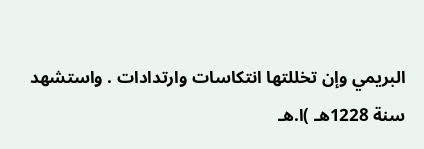البريمي وإن تخللتها انتكاسات وارتدادات . واستشهد سنة 1228هـ )ا.هـ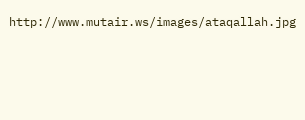http://www.mutair.ws/images/ataqallah.jpg